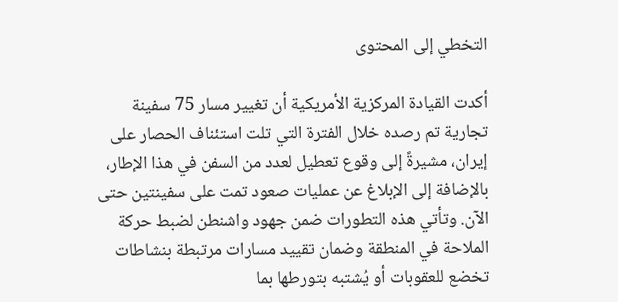التخطي إلى المحتوى

أكدت القيادة المركزية الأمريكية أن تغيير مسار 75 سفينة تجارية تم رصده خلال الفترة التي تلت استئناف الحصار على إيران، مشيرةً إلى وقوع تعطيل لعدد من السفن في هذا الإطار، بالإضافة إلى الإبلاغ عن عمليات صعود تمت على سفينتين حتى الآن. وتأتي هذه التطورات ضمن جهود واشنطن لضبط حركة الملاحة في المنطقة وضمان تقييد مسارات مرتبطة بنشاطات تخضع للعقوبات أو يُشتبه بتورطها بما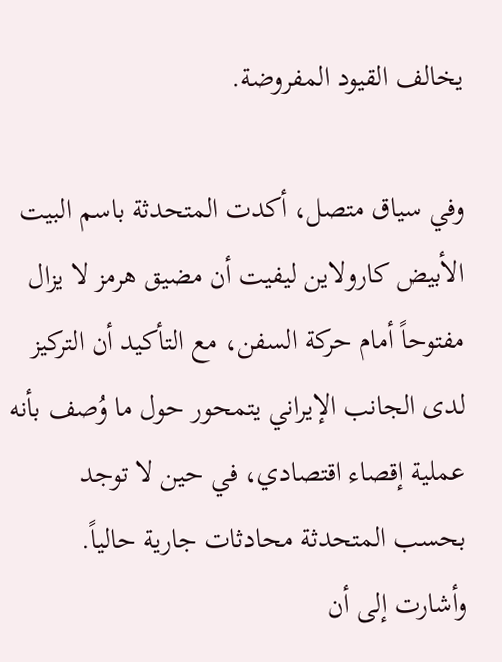يخالف القيود المفروضة.

وفي سياق متصل، أكدت المتحدثة باسم البيت الأبيض كارولاين ليفيت أن مضيق هرمز لا يزال مفتوحاً أمام حركة السفن، مع التأكيد أن التركيز لدى الجانب الإيراني يتمحور حول ما وُصف بأنه عملية إقصاء اقتصادي، في حين لا توجد بحسب المتحدثة محادثات جارية حالياً. وأشارت إلى أن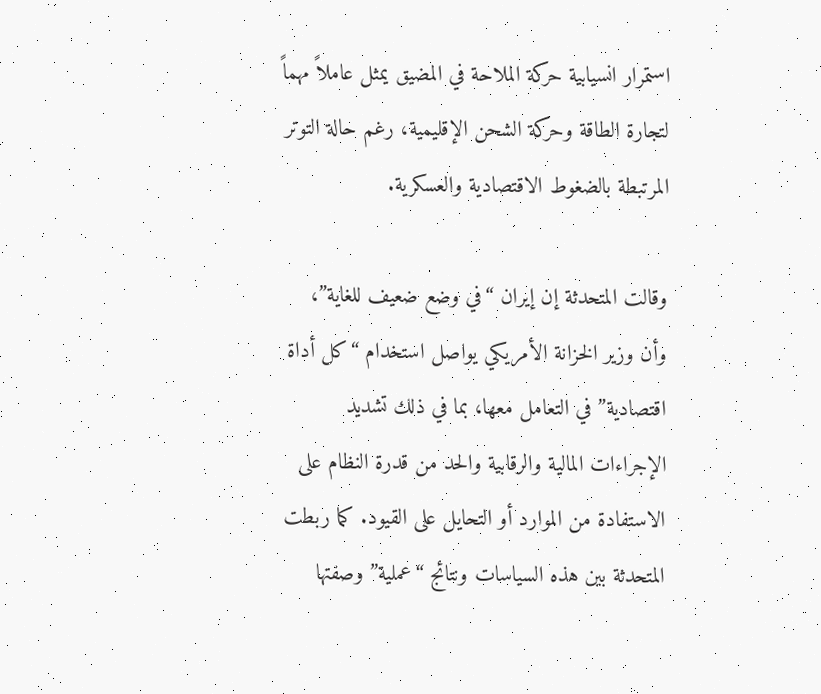استمرار انسيابية حركة الملاحة في المضيق يمثل عاملاً مهماً لتجارة الطاقة وحركة الشحن الإقليمية، رغم حالة التوتر المرتبطة بالضغوط الاقتصادية والعسكرية.

وقالت المتحدثة إن إيران “في وضع ضعيف للغاية”، وأن وزير الخزانة الأمريكي يواصل استخدام “كل أداة اقتصادية” في التعامل معها، بما في ذلك تشديد الإجراءات المالية والرقابية والحد من قدرة النظام على الاستفادة من الموارد أو التحايل على القيود. كما ربطت المتحدثة بين هذه السياسات ونتائج “عملية” وصفتها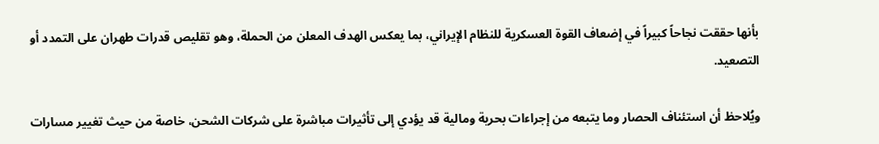بأنها حققت نجاحاً كبيراً في إضعاف القوة العسكرية للنظام الإيراني، بما يعكس الهدف المعلن من الحملة، وهو تقليص قدرات طهران على التمدد أو التصعيد.

ويُلاحظ أن استئناف الحصار وما يتبعه من إجراءات بحرية ومالية قد يؤدي إلى تأثيرات مباشرة على شركات الشحن، خاصة من حيث تغيير مسارات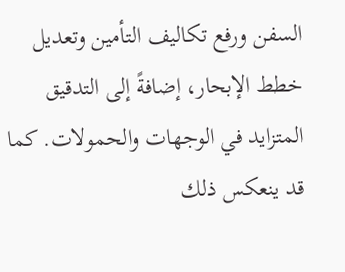السفن ورفع تكاليف التأمين وتعديل خطط الإبحار، إضافةً إلى التدقيق المتزايد في الوجهات والحمولات. كما قد ينعكس ذلك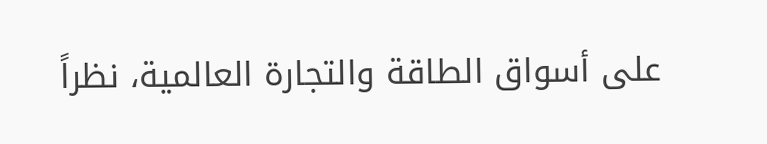على أسواق الطاقة والتجارة العالمية، نظراً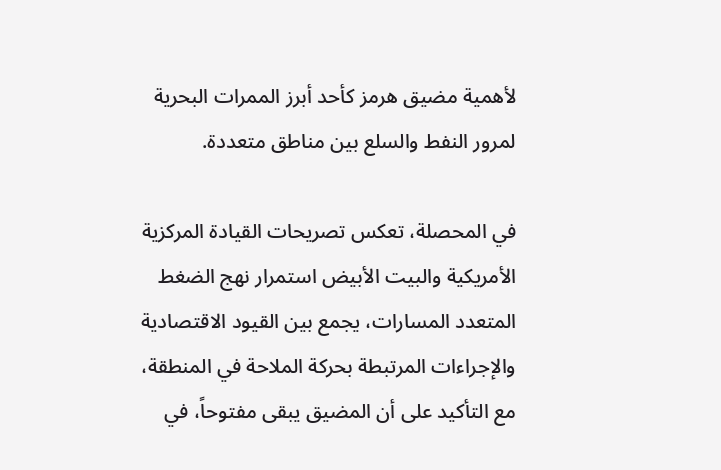لأهمية مضيق هرمز كأحد أبرز الممرات البحرية لمرور النفط والسلع بين مناطق متعددة.

في المحصلة، تعكس تصريحات القيادة المركزية الأمريكية والبيت الأبيض استمرار نهج الضغط المتعدد المسارات، يجمع بين القيود الاقتصادية والإجراءات المرتبطة بحركة الملاحة في المنطقة، مع التأكيد على أن المضيق يبقى مفتوحاً، في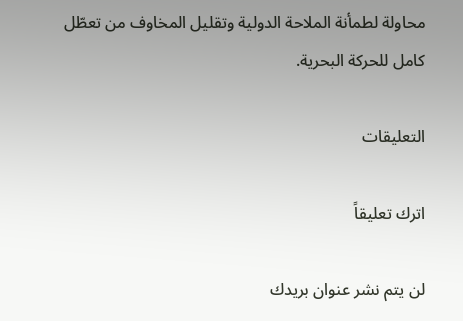محاولة لطمأنة الملاحة الدولية وتقليل المخاوف من تعطّل كامل للحركة البحرية.

التعليقات

اترك تعليقاً

لن يتم نشر عنوان بريدك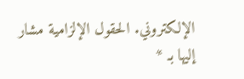الإلكتروني. الحقول الإلزامية مشار إليها بـ *